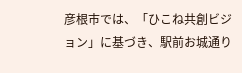彦根市では、「ひこね共創ビジョン」に基づき、駅前お城通り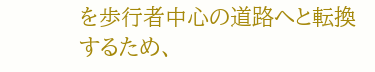を歩行者中心の道路へと転換するため、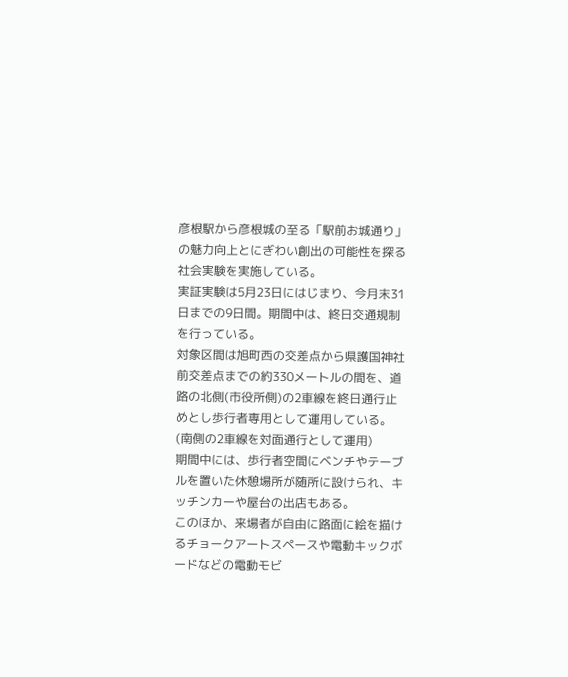彦根駅から彦根城の至る「駅前お城通り」の魅力向上とにぎわい創出の可能性を探る社会実験を実施している。
実証実験は5月23日にはじまり、今月末31日までの9日間。期間中は、終日交通規制を行っている。
対象区間は旭町西の交差点から県護国神社前交差点までの約330メートルの間を、道路の北側(市役所側)の2車線を終日通行止めとし歩行者専用として運用している。(南側の2車線を対面通行として運用)
期間中には、歩行者空間にベンチやテーブルを置いた休憩場所が随所に設けられ、キッチンカーや屋台の出店もある。
このほか、来場者が自由に路面に絵を描けるチョークアートスペースや電動キックボードなどの電動モビ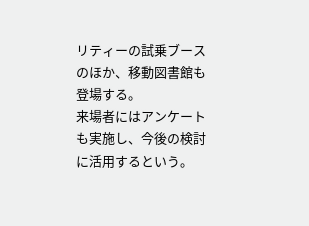リティーの試乗ブースのほか、移動図書館も登場する。
来場者にはアンケートも実施し、今後の検討に活用するという。